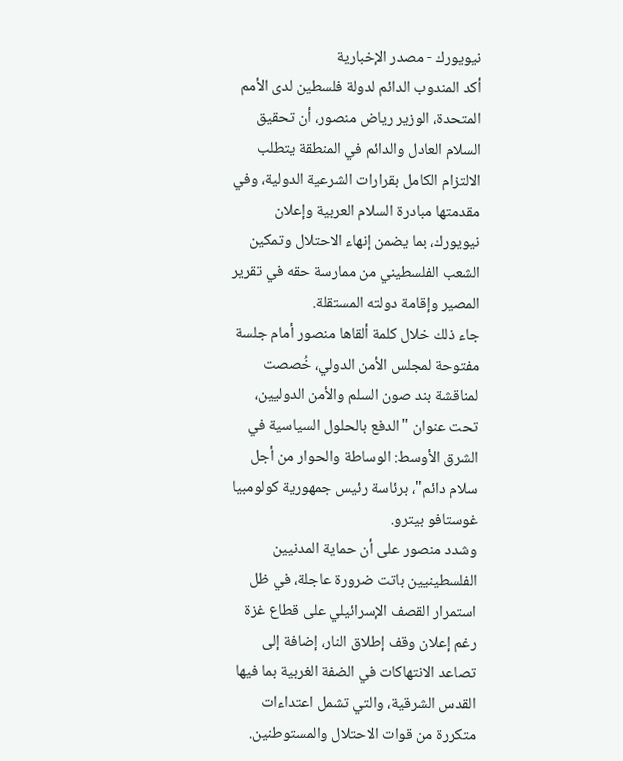نيويورك - مصدر الإخبارية
أكد المندوب الدائم لدولة فلسطين لدى الأمم المتحدة، الوزير رياض منصور، أن تحقيق السلام العادل والدائم في المنطقة يتطلب الالتزام الكامل بقرارات الشرعية الدولية، وفي مقدمتها مبادرة السلام العربية وإعلان نيويورك، بما يضمن إنهاء الاحتلال وتمكين الشعب الفلسطيني من ممارسة حقه في تقرير المصير وإقامة دولته المستقلة.
جاء ذلك خلال كلمة ألقاها منصور أمام جلسة مفتوحة لمجلس الأمن الدولي، خُصصت لمناقشة بند صون السلم والأمن الدوليين، تحت عنوان "الدفع بالحلول السياسية في الشرق الأوسط: الوساطة والحوار من أجل سلام دائم"، برئاسة رئيس جمهورية كولومبيا غوستافو بيترو.
وشدد منصور على أن حماية المدنيين الفلسطينيين باتت ضرورة عاجلة، في ظل استمرار القصف الإسرائيلي على قطاع غزة رغم إعلان وقف إطلاق النار، إضافة إلى تصاعد الانتهاكات في الضفة الغربية بما فيها القدس الشرقية، والتي تشمل اعتداءات متكررة من قوات الاحتلال والمستوطنين.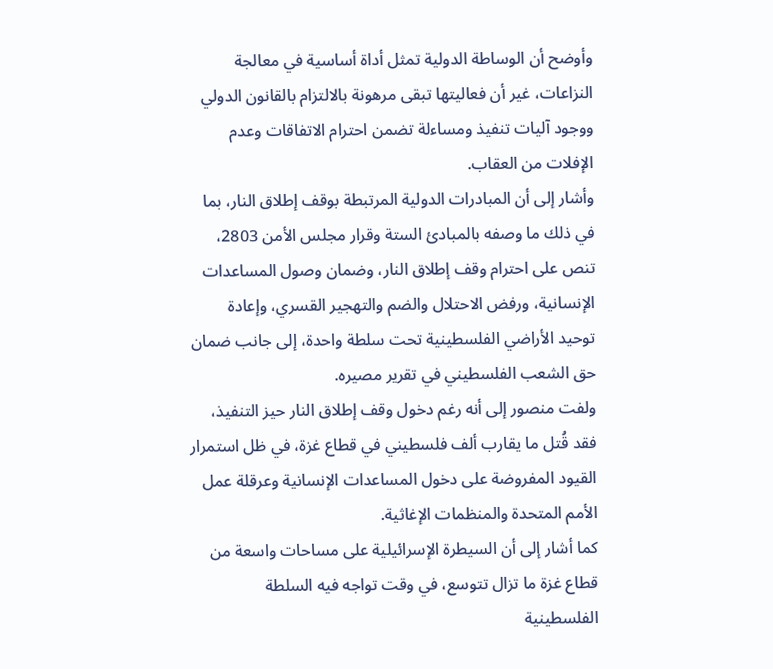وأوضح أن الوساطة الدولية تمثل أداة أساسية في معالجة النزاعات، غير أن فعاليتها تبقى مرهونة بالالتزام بالقانون الدولي ووجود آليات تنفيذ ومساءلة تضمن احترام الاتفاقات وعدم الإفلات من العقاب.
وأشار إلى أن المبادرات الدولية المرتبطة بوقف إطلاق النار، بما في ذلك ما وصفه بالمبادئ الستة وقرار مجلس الأمن 2803، تنص على احترام وقف إطلاق النار، وضمان وصول المساعدات الإنسانية، ورفض الاحتلال والضم والتهجير القسري، وإعادة توحيد الأراضي الفلسطينية تحت سلطة واحدة، إلى جانب ضمان حق الشعب الفلسطيني في تقرير مصيره.
ولفت منصور إلى أنه رغم دخول وقف إطلاق النار حيز التنفيذ، فقد قُتل ما يقارب ألف فلسطيني في قطاع غزة، في ظل استمرار القيود المفروضة على دخول المساعدات الإنسانية وعرقلة عمل الأمم المتحدة والمنظمات الإغاثية.
كما أشار إلى أن السيطرة الإسرائيلية على مساحات واسعة من قطاع غزة ما تزال تتوسع، في وقت تواجه فيه السلطة الفلسطينية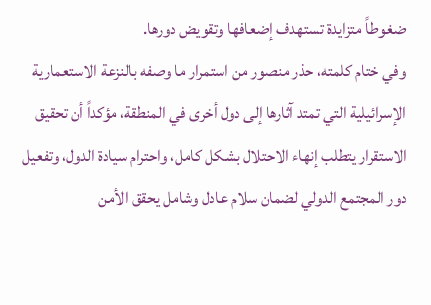ضغوطاً متزايدة تستهدف إضعافها وتقويض دورها.
وفي ختام كلمته، حذر منصور من استمرار ما وصفه بالنزعة الاستعمارية الإسرائيلية التي تمتد آثارها إلى دول أخرى في المنطقة، مؤكداً أن تحقيق الاستقرار يتطلب إنهاء الاحتلال بشكل كامل، واحترام سيادة الدول، وتفعيل دور المجتمع الدولي لضمان سلام عادل وشامل يحقق الأمن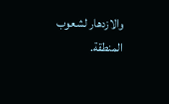والازدهار لشعوب المنطقة.